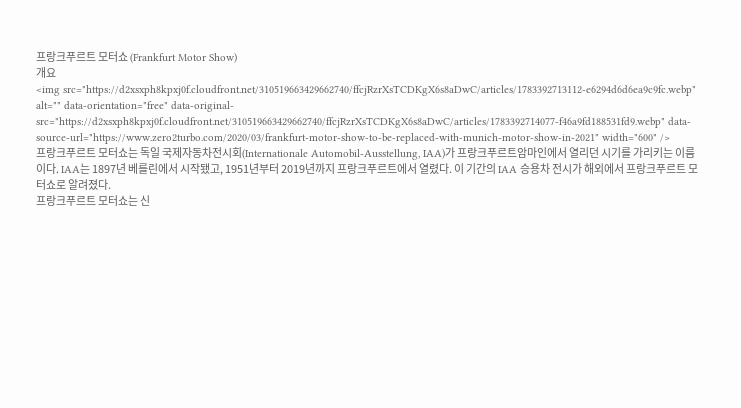프랑크푸르트 모터쇼 (Frankfurt Motor Show)
개요
<img src="https://d2xsxph8kpxj0f.cloudfront.net/310519663429662740/ffcjRzrXsTCDKgX6s8aDwC/articles/1783392713112-e6294d6d6ea9c9fc.webp" alt="" data-orientation="free" data-original-src="https://d2xsxph8kpxj0f.cloudfront.net/310519663429662740/ffcjRzrXsTCDKgX6s8aDwC/articles/1783392714077-f46a9fd188531fd9.webp" data-source-url="https://www.zero2turbo.com/2020/03/frankfurt-motor-show-to-be-replaced-with-munich-motor-show-in-2021" width="600" />
프랑크푸르트 모터쇼는 독일 국제자동차전시회(Internationale Automobil-Ausstellung, IAA)가 프랑크푸르트암마인에서 열리던 시기를 가리키는 이름이다. IAA는 1897년 베를린에서 시작됐고, 1951년부터 2019년까지 프랑크푸르트에서 열렸다. 이 기간의 IAA 승용차 전시가 해외에서 프랑크푸르트 모터쇼로 알려졌다.
프랑크푸르트 모터쇼는 신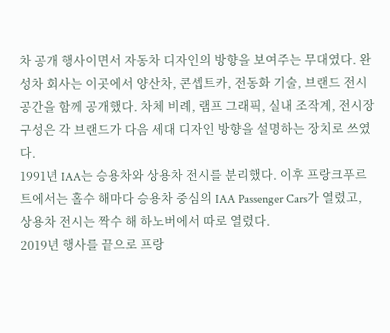차 공개 행사이면서 자동차 디자인의 방향을 보여주는 무대였다. 완성차 회사는 이곳에서 양산차, 콘셉트카, 전동화 기술, 브랜드 전시 공간을 함께 공개했다. 차체 비례, 램프 그래픽, 실내 조작계, 전시장 구성은 각 브랜드가 다음 세대 디자인 방향을 설명하는 장치로 쓰였다.
1991년 IAA는 승용차와 상용차 전시를 분리했다. 이후 프랑크푸르트에서는 홀수 해마다 승용차 중심의 IAA Passenger Cars가 열렸고, 상용차 전시는 짝수 해 하노버에서 따로 열렸다.
2019년 행사를 끝으로 프랑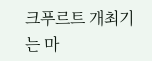크푸르트 개최기는 마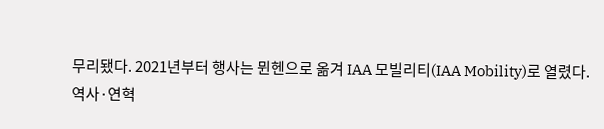무리됐다. 2021년부터 행사는 뮌헨으로 옮겨 IAA 모빌리티(IAA Mobility)로 열렸다.
역사·연혁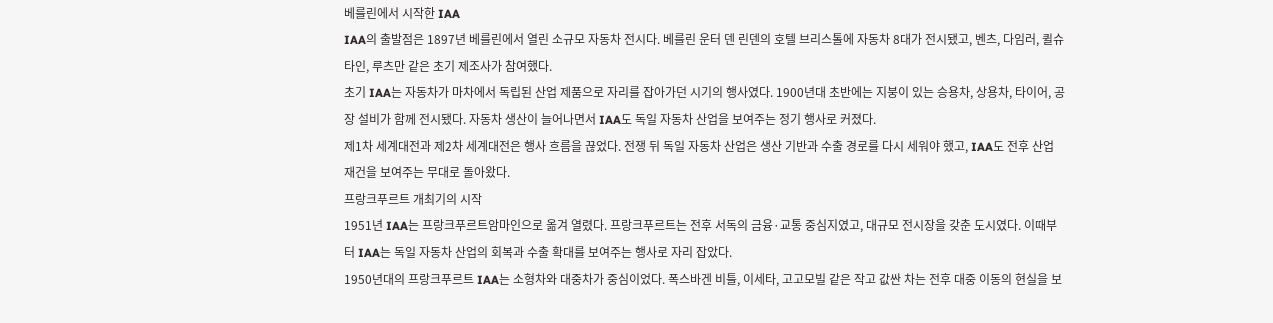베를린에서 시작한 IAA
IAA의 출발점은 1897년 베를린에서 열린 소규모 자동차 전시다. 베를린 운터 덴 린덴의 호텔 브리스톨에 자동차 8대가 전시됐고, 벤츠, 다임러, 퀼슈타인, 루츠만 같은 초기 제조사가 참여했다.
초기 IAA는 자동차가 마차에서 독립된 산업 제품으로 자리를 잡아가던 시기의 행사였다. 1900년대 초반에는 지붕이 있는 승용차, 상용차, 타이어, 공장 설비가 함께 전시됐다. 자동차 생산이 늘어나면서 IAA도 독일 자동차 산업을 보여주는 정기 행사로 커졌다.
제1차 세계대전과 제2차 세계대전은 행사 흐름을 끊었다. 전쟁 뒤 독일 자동차 산업은 생산 기반과 수출 경로를 다시 세워야 했고, IAA도 전후 산업 재건을 보여주는 무대로 돌아왔다.
프랑크푸르트 개최기의 시작
1951년 IAA는 프랑크푸르트암마인으로 옮겨 열렸다. 프랑크푸르트는 전후 서독의 금융·교통 중심지였고, 대규모 전시장을 갖춘 도시였다. 이때부터 IAA는 독일 자동차 산업의 회복과 수출 확대를 보여주는 행사로 자리 잡았다.
1950년대의 프랑크푸르트 IAA는 소형차와 대중차가 중심이었다. 폭스바겐 비틀, 이세타, 고고모빌 같은 작고 값싼 차는 전후 대중 이동의 현실을 보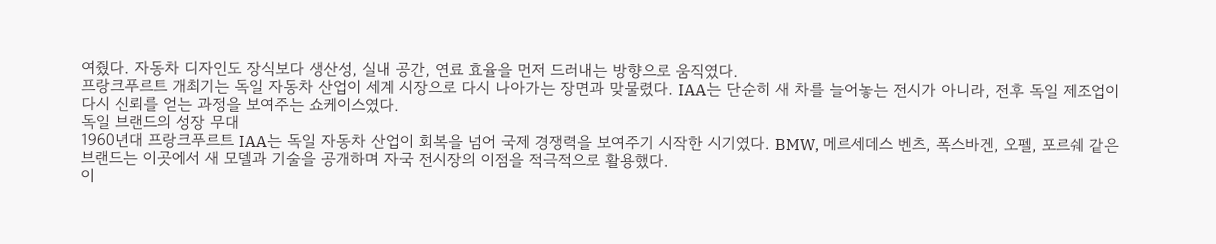여줬다. 자동차 디자인도 장식보다 생산성, 실내 공간, 연료 효율을 먼저 드러내는 방향으로 움직였다.
프랑크푸르트 개최기는 독일 자동차 산업이 세계 시장으로 다시 나아가는 장면과 맞물렸다. IAA는 단순히 새 차를 늘어놓는 전시가 아니라, 전후 독일 제조업이 다시 신뢰를 얻는 과정을 보여주는 쇼케이스였다.
독일 브랜드의 성장 무대
1960년대 프랑크푸르트 IAA는 독일 자동차 산업이 회복을 넘어 국제 경쟁력을 보여주기 시작한 시기였다. BMW, 메르세데스 벤츠, 폭스바겐, 오펠, 포르쉐 같은 브랜드는 이곳에서 새 모델과 기술을 공개하며 자국 전시장의 이점을 적극적으로 활용했다.
이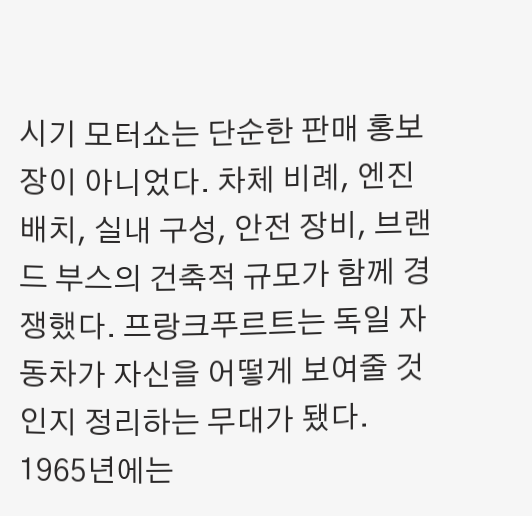시기 모터쇼는 단순한 판매 홍보장이 아니었다. 차체 비례, 엔진 배치, 실내 구성, 안전 장비, 브랜드 부스의 건축적 규모가 함께 경쟁했다. 프랑크푸르트는 독일 자동차가 자신을 어떻게 보여줄 것인지 정리하는 무대가 됐다.
1965년에는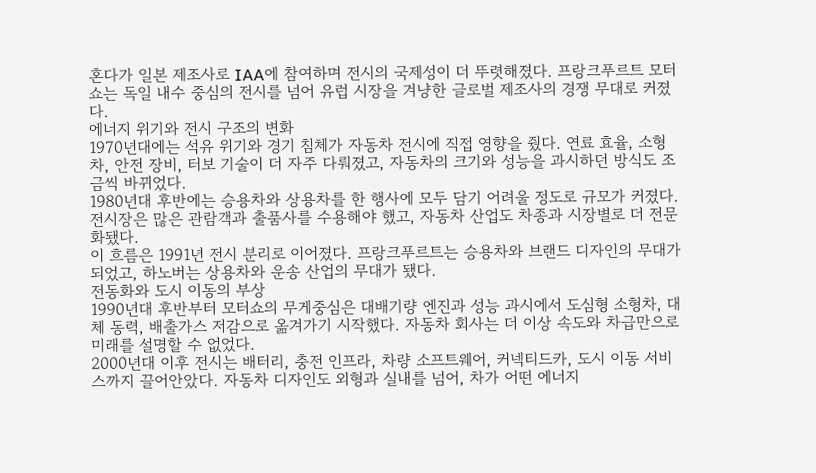혼다가 일본 제조사로 IAA에 참여하며 전시의 국제성이 더 뚜렷해졌다. 프랑크푸르트 모터쇼는 독일 내수 중심의 전시를 넘어 유럽 시장을 겨냥한 글로벌 제조사의 경쟁 무대로 커졌다.
에너지 위기와 전시 구조의 변화
1970년대에는 석유 위기와 경기 침체가 자동차 전시에 직접 영향을 줬다. 연료 효율, 소형차, 안전 장비, 터보 기술이 더 자주 다뤄졌고, 자동차의 크기와 성능을 과시하던 방식도 조금씩 바뀌었다.
1980년대 후반에는 승용차와 상용차를 한 행사에 모두 담기 어려울 정도로 규모가 커졌다. 전시장은 많은 관람객과 출품사를 수용해야 했고, 자동차 산업도 차종과 시장별로 더 전문화됐다.
이 흐름은 1991년 전시 분리로 이어졌다. 프랑크푸르트는 승용차와 브랜드 디자인의 무대가 되었고, 하노버는 상용차와 운송 산업의 무대가 됐다.
전동화와 도시 이동의 부상
1990년대 후반부터 모터쇼의 무게중심은 대배기량 엔진과 성능 과시에서 도심형 소형차, 대체 동력, 배출가스 저감으로 옮겨가기 시작했다. 자동차 회사는 더 이상 속도와 차급만으로 미래를 설명할 수 없었다.
2000년대 이후 전시는 배터리, 충전 인프라, 차량 소프트웨어, 커넥티드카, 도시 이동 서비스까지 끌어안았다. 자동차 디자인도 외형과 실내를 넘어, 차가 어떤 에너지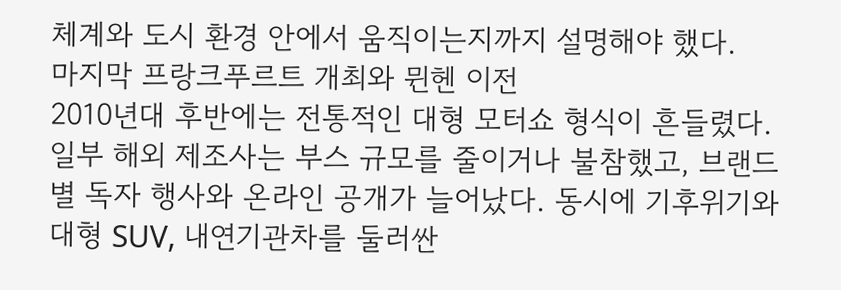체계와 도시 환경 안에서 움직이는지까지 설명해야 했다.
마지막 프랑크푸르트 개최와 뮌헨 이전
2010년대 후반에는 전통적인 대형 모터쇼 형식이 흔들렸다. 일부 해외 제조사는 부스 규모를 줄이거나 불참했고, 브랜드별 독자 행사와 온라인 공개가 늘어났다. 동시에 기후위기와 대형 SUV, 내연기관차를 둘러싼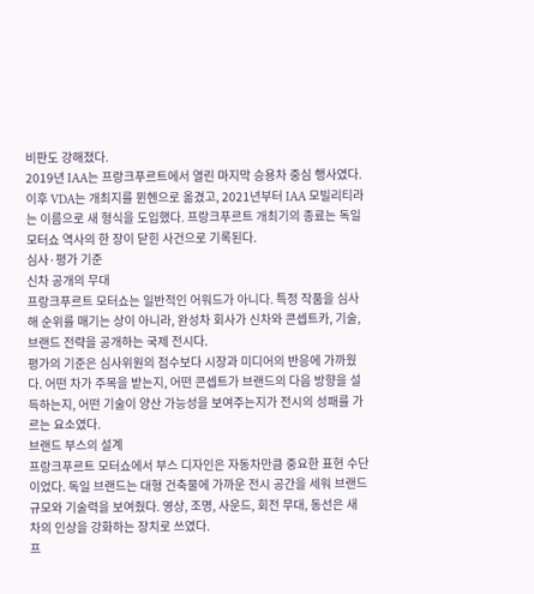비판도 강해졌다.
2019년 IAA는 프랑크푸르트에서 열린 마지막 승용차 중심 행사였다. 이후 VDA는 개최지를 뮌헨으로 옮겼고, 2021년부터 IAA 모빌리티라는 이름으로 새 형식을 도입했다. 프랑크푸르트 개최기의 종료는 독일 모터쇼 역사의 한 장이 닫힌 사건으로 기록된다.
심사·평가 기준
신차 공개의 무대
프랑크푸르트 모터쇼는 일반적인 어워드가 아니다. 특정 작품을 심사해 순위를 매기는 상이 아니라, 완성차 회사가 신차와 콘셉트카, 기술, 브랜드 전략을 공개하는 국제 전시다.
평가의 기준은 심사위원의 점수보다 시장과 미디어의 반응에 가까웠다. 어떤 차가 주목을 받는지, 어떤 콘셉트가 브랜드의 다음 방향을 설득하는지, 어떤 기술이 양산 가능성을 보여주는지가 전시의 성패를 가르는 요소였다.
브랜드 부스의 설계
프랑크푸르트 모터쇼에서 부스 디자인은 자동차만큼 중요한 표현 수단이었다. 독일 브랜드는 대형 건축물에 가까운 전시 공간을 세워 브랜드 규모와 기술력을 보여줬다. 영상, 조명, 사운드, 회전 무대, 동선은 새 차의 인상을 강화하는 장치로 쓰였다.
프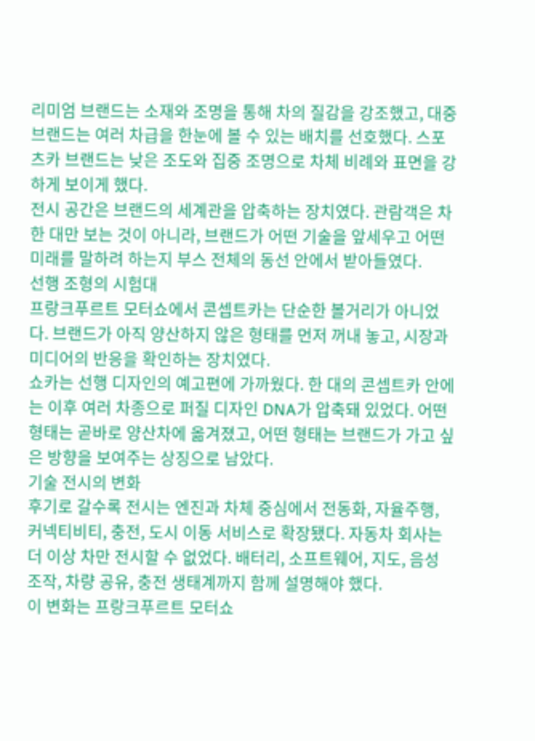리미엄 브랜드는 소재와 조명을 통해 차의 질감을 강조했고, 대중 브랜드는 여러 차급을 한눈에 볼 수 있는 배치를 선호했다. 스포츠카 브랜드는 낮은 조도와 집중 조명으로 차체 비례와 표면을 강하게 보이게 했다.
전시 공간은 브랜드의 세계관을 압축하는 장치였다. 관람객은 차 한 대만 보는 것이 아니라, 브랜드가 어떤 기술을 앞세우고 어떤 미래를 말하려 하는지 부스 전체의 동선 안에서 받아들였다.
선행 조형의 시험대
프랑크푸르트 모터쇼에서 콘셉트카는 단순한 볼거리가 아니었다. 브랜드가 아직 양산하지 않은 형태를 먼저 꺼내 놓고, 시장과 미디어의 반응을 확인하는 장치였다.
쇼카는 선행 디자인의 예고편에 가까웠다. 한 대의 콘셉트카 안에는 이후 여러 차종으로 퍼질 디자인 DNA가 압축돼 있었다. 어떤 형태는 곧바로 양산차에 옮겨졌고, 어떤 형태는 브랜드가 가고 싶은 방향을 보여주는 상징으로 남았다.
기술 전시의 변화
후기로 갈수록 전시는 엔진과 차체 중심에서 전동화, 자율주행, 커넥티비티, 충전, 도시 이동 서비스로 확장됐다. 자동차 회사는 더 이상 차만 전시할 수 없었다. 배터리, 소프트웨어, 지도, 음성 조작, 차량 공유, 충전 생태계까지 함께 설명해야 했다.
이 변화는 프랑크푸르트 모터쇼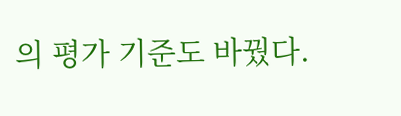의 평가 기준도 바꿨다.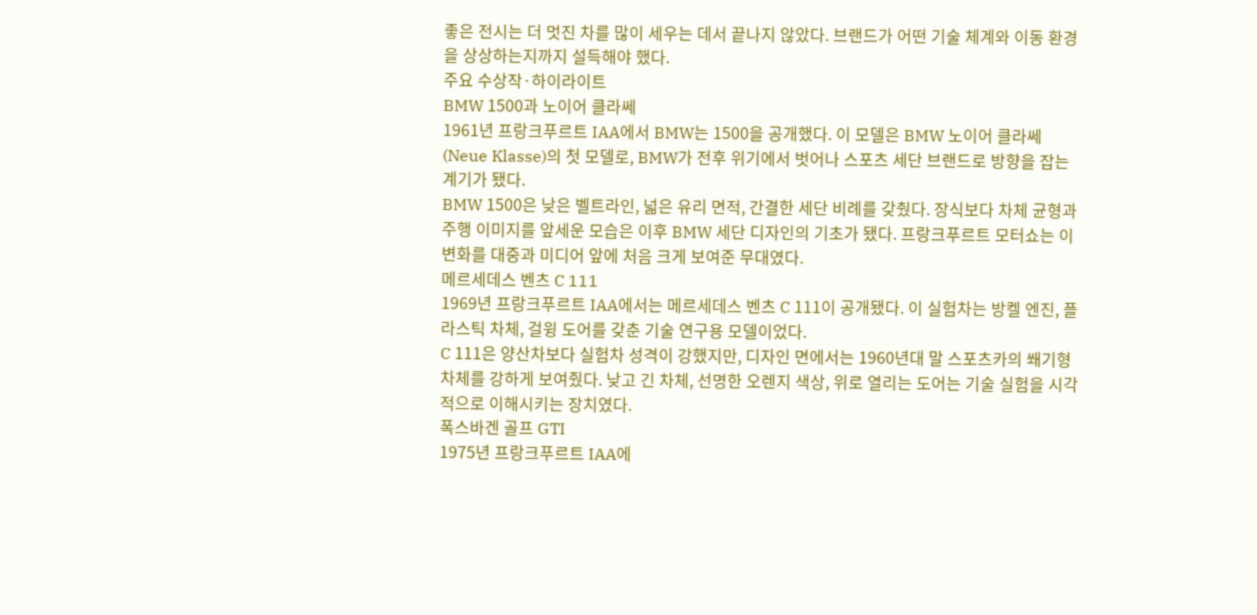좋은 전시는 더 멋진 차를 많이 세우는 데서 끝나지 않았다. 브랜드가 어떤 기술 체계와 이동 환경을 상상하는지까지 설득해야 했다.
주요 수상작·하이라이트
BMW 1500과 노이어 클라쎄
1961년 프랑크푸르트 IAA에서 BMW는 1500을 공개했다. 이 모델은 BMW 노이어 클라쎄(Neue Klasse)의 첫 모델로, BMW가 전후 위기에서 벗어나 스포츠 세단 브랜드로 방향을 잡는 계기가 됐다.
BMW 1500은 낮은 벨트라인, 넓은 유리 면적, 간결한 세단 비례를 갖췄다. 장식보다 차체 균형과 주행 이미지를 앞세운 모습은 이후 BMW 세단 디자인의 기초가 됐다. 프랑크푸르트 모터쇼는 이 변화를 대중과 미디어 앞에 처음 크게 보여준 무대였다.
메르세데스 벤츠 C 111
1969년 프랑크푸르트 IAA에서는 메르세데스 벤츠 C 111이 공개됐다. 이 실험차는 방켈 엔진, 플라스틱 차체, 걸윙 도어를 갖춘 기술 연구용 모델이었다.
C 111은 양산차보다 실험차 성격이 강했지만, 디자인 면에서는 1960년대 말 스포츠카의 쐐기형 차체를 강하게 보여줬다. 낮고 긴 차체, 선명한 오렌지 색상, 위로 열리는 도어는 기술 실험을 시각적으로 이해시키는 장치였다.
폭스바겐 골프 GTI
1975년 프랑크푸르트 IAA에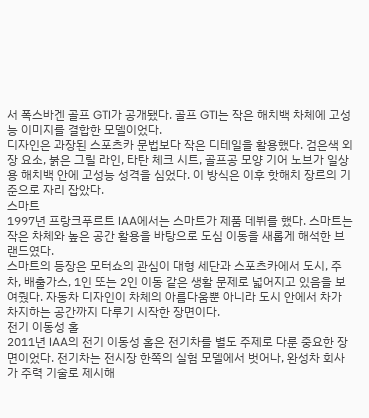서 폭스바겐 골프 GTI가 공개됐다. 골프 GTI는 작은 해치백 차체에 고성능 이미지를 결합한 모델이었다.
디자인은 과장된 스포츠카 문법보다 작은 디테일을 활용했다. 검은색 외장 요소, 붉은 그릴 라인, 타탄 체크 시트, 골프공 모양 기어 노브가 일상용 해치백 안에 고성능 성격을 심었다. 이 방식은 이후 핫해치 장르의 기준으로 자리 잡았다.
스마트
1997년 프랑크푸르트 IAA에서는 스마트가 제품 데뷔를 했다. 스마트는 작은 차체와 높은 공간 활용을 바탕으로 도심 이동을 새롭게 해석한 브랜드였다.
스마트의 등장은 모터쇼의 관심이 대형 세단과 스포츠카에서 도시, 주차, 배출가스, 1인 또는 2인 이동 같은 생활 문제로 넓어지고 있음을 보여줬다. 자동차 디자인이 차체의 아름다움뿐 아니라 도시 안에서 차가 차지하는 공간까지 다루기 시작한 장면이다.
전기 이동성 홀
2011년 IAA의 전기 이동성 홀은 전기차를 별도 주제로 다룬 중요한 장면이었다. 전기차는 전시장 한쪽의 실험 모델에서 벗어나, 완성차 회사가 주력 기술로 제시해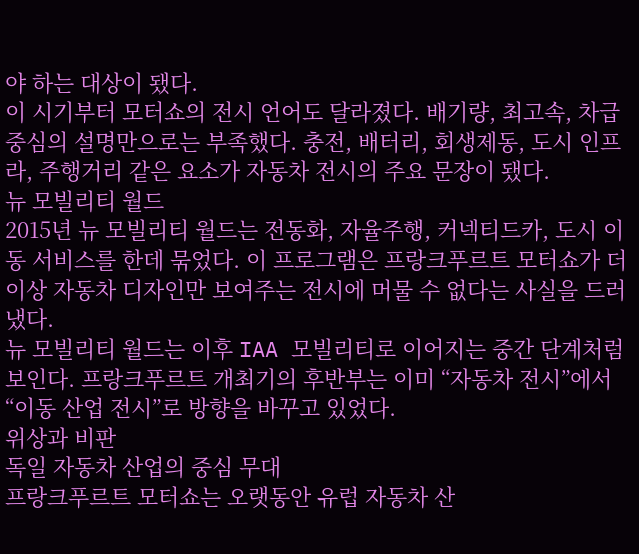야 하는 대상이 됐다.
이 시기부터 모터쇼의 전시 언어도 달라졌다. 배기량, 최고속, 차급 중심의 설명만으로는 부족했다. 충전, 배터리, 회생제동, 도시 인프라, 주행거리 같은 요소가 자동차 전시의 주요 문장이 됐다.
뉴 모빌리티 월드
2015년 뉴 모빌리티 월드는 전동화, 자율주행, 커넥티드카, 도시 이동 서비스를 한데 묶었다. 이 프로그램은 프랑크푸르트 모터쇼가 더 이상 자동차 디자인만 보여주는 전시에 머물 수 없다는 사실을 드러냈다.
뉴 모빌리티 월드는 이후 IAA 모빌리티로 이어지는 중간 단계처럼 보인다. 프랑크푸르트 개최기의 후반부는 이미 “자동차 전시”에서 “이동 산업 전시”로 방향을 바꾸고 있었다.
위상과 비판
독일 자동차 산업의 중심 무대
프랑크푸르트 모터쇼는 오랫동안 유럽 자동차 산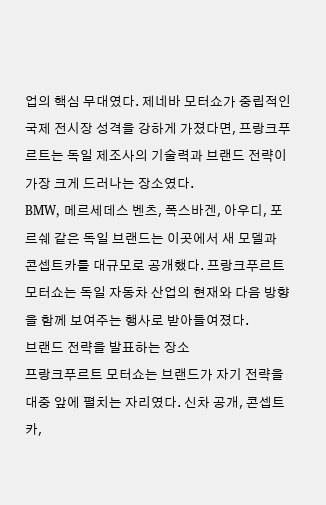업의 핵심 무대였다. 제네바 모터쇼가 중립적인 국제 전시장 성격을 강하게 가졌다면, 프랑크푸르트는 독일 제조사의 기술력과 브랜드 전략이 가장 크게 드러나는 장소였다.
BMW, 메르세데스 벤츠, 폭스바겐, 아우디, 포르쉐 같은 독일 브랜드는 이곳에서 새 모델과 콘셉트카를 대규모로 공개했다. 프랑크푸르트 모터쇼는 독일 자동차 산업의 현재와 다음 방향을 함께 보여주는 행사로 받아들여졌다.
브랜드 전략을 발표하는 장소
프랑크푸르트 모터쇼는 브랜드가 자기 전략을 대중 앞에 펼치는 자리였다. 신차 공개, 콘셉트카,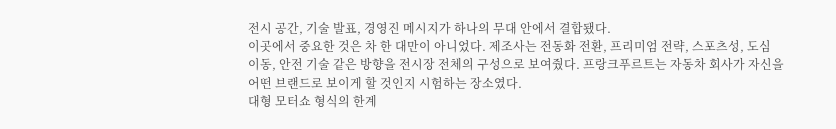전시 공간, 기술 발표, 경영진 메시지가 하나의 무대 안에서 결합됐다.
이곳에서 중요한 것은 차 한 대만이 아니었다. 제조사는 전동화 전환, 프리미엄 전략, 스포츠성, 도심 이동, 안전 기술 같은 방향을 전시장 전체의 구성으로 보여줬다. 프랑크푸르트는 자동차 회사가 자신을 어떤 브랜드로 보이게 할 것인지 시험하는 장소였다.
대형 모터쇼 형식의 한계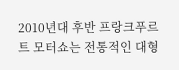2010년대 후반 프랑크푸르트 모터쇼는 전통적인 대형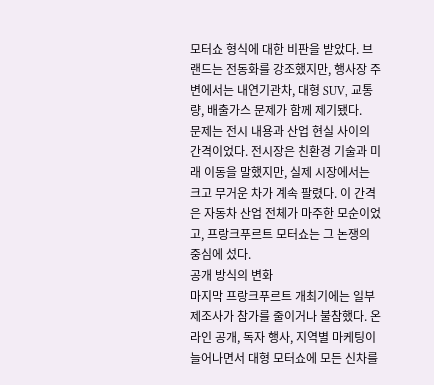모터쇼 형식에 대한 비판을 받았다. 브랜드는 전동화를 강조했지만, 행사장 주변에서는 내연기관차, 대형 SUV, 교통량, 배출가스 문제가 함께 제기됐다.
문제는 전시 내용과 산업 현실 사이의 간격이었다. 전시장은 친환경 기술과 미래 이동을 말했지만, 실제 시장에서는 크고 무거운 차가 계속 팔렸다. 이 간격은 자동차 산업 전체가 마주한 모순이었고, 프랑크푸르트 모터쇼는 그 논쟁의 중심에 섰다.
공개 방식의 변화
마지막 프랑크푸르트 개최기에는 일부 제조사가 참가를 줄이거나 불참했다. 온라인 공개, 독자 행사, 지역별 마케팅이 늘어나면서 대형 모터쇼에 모든 신차를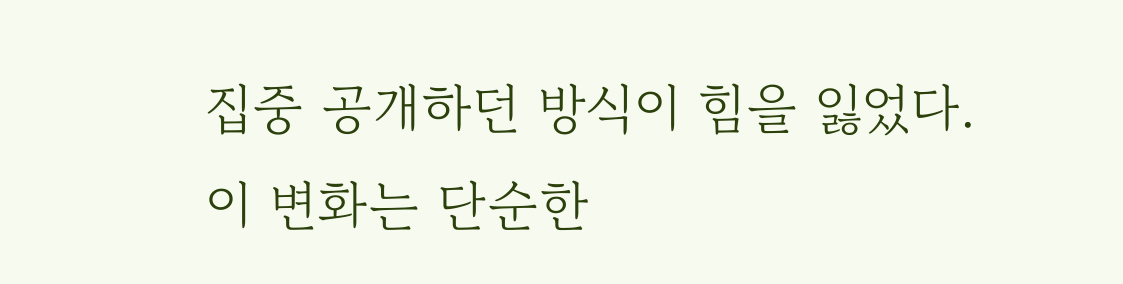집중 공개하던 방식이 힘을 잃었다.
이 변화는 단순한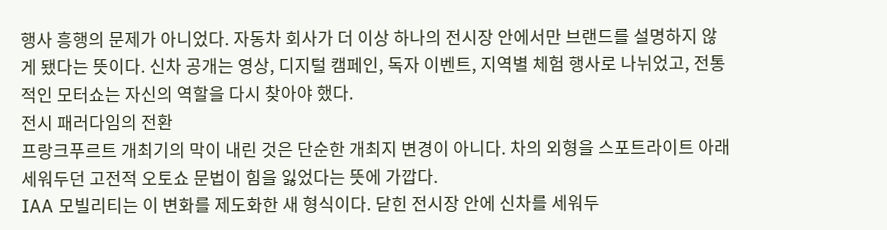행사 흥행의 문제가 아니었다. 자동차 회사가 더 이상 하나의 전시장 안에서만 브랜드를 설명하지 않게 됐다는 뜻이다. 신차 공개는 영상, 디지털 캠페인, 독자 이벤트, 지역별 체험 행사로 나뉘었고, 전통적인 모터쇼는 자신의 역할을 다시 찾아야 했다.
전시 패러다임의 전환
프랑크푸르트 개최기의 막이 내린 것은 단순한 개최지 변경이 아니다. 차의 외형을 스포트라이트 아래 세워두던 고전적 오토쇼 문법이 힘을 잃었다는 뜻에 가깝다.
IAA 모빌리티는 이 변화를 제도화한 새 형식이다. 닫힌 전시장 안에 신차를 세워두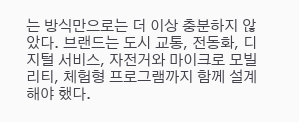는 방식만으로는 더 이상 충분하지 않았다. 브랜드는 도시 교통, 전동화, 디지털 서비스, 자전거와 마이크로 모빌리티, 체험형 프로그램까지 함께 설계해야 했다.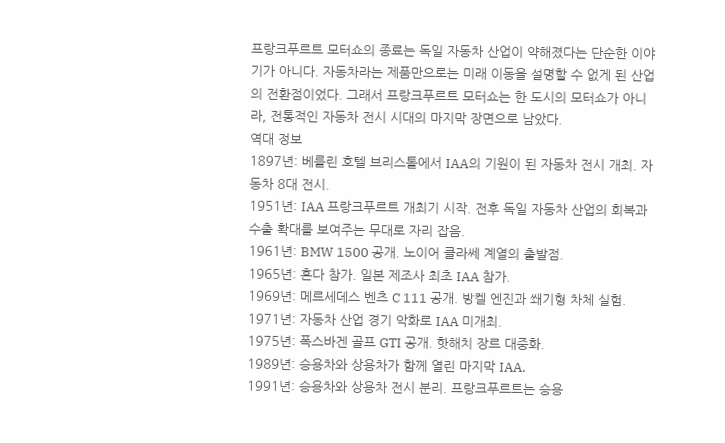프랑크푸르트 모터쇼의 종료는 독일 자동차 산업이 약해졌다는 단순한 이야기가 아니다. 자동차라는 제품만으로는 미래 이동을 설명할 수 없게 된 산업의 전환점이었다. 그래서 프랑크푸르트 모터쇼는 한 도시의 모터쇼가 아니라, 전통적인 자동차 전시 시대의 마지막 장면으로 남았다.
역대 정보
1897년: 베를린 호텔 브리스톨에서 IAA의 기원이 된 자동차 전시 개최. 자동차 8대 전시.
1951년: IAA 프랑크푸르트 개최기 시작. 전후 독일 자동차 산업의 회복과 수출 확대를 보여주는 무대로 자리 잡음.
1961년: BMW 1500 공개. 노이어 클라쎄 계열의 출발점.
1965년: 혼다 참가. 일본 제조사 최초 IAA 참가.
1969년: 메르세데스 벤츠 C 111 공개. 방켈 엔진과 쐐기형 차체 실험.
1971년: 자동차 산업 경기 악화로 IAA 미개최.
1975년: 폭스바겐 골프 GTI 공개. 핫해치 장르 대중화.
1989년: 승용차와 상용차가 함께 열린 마지막 IAA.
1991년: 승용차와 상용차 전시 분리. 프랑크푸르트는 승용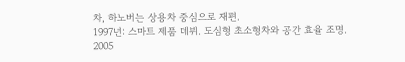차, 하노버는 상용차 중심으로 재편.
1997년: 스마트 제품 데뷔. 도심형 초소형차와 공간 효율 조명.
2005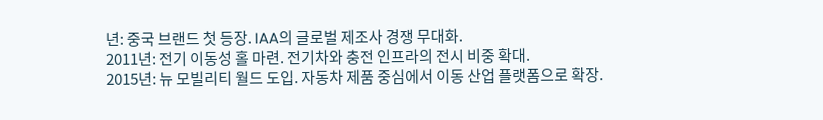년: 중국 브랜드 첫 등장. IAA의 글로벌 제조사 경쟁 무대화.
2011년: 전기 이동성 홀 마련. 전기차와 충전 인프라의 전시 비중 확대.
2015년: 뉴 모빌리티 월드 도입. 자동차 제품 중심에서 이동 산업 플랫폼으로 확장.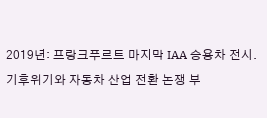2019년: 프랑크푸르트 마지막 IAA 승용차 전시. 기후위기와 자동차 산업 전환 논쟁 부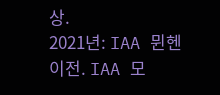상.
2021년: IAA 뮌헨 이전. IAA 모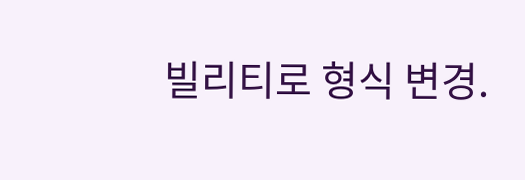빌리티로 형식 변경.